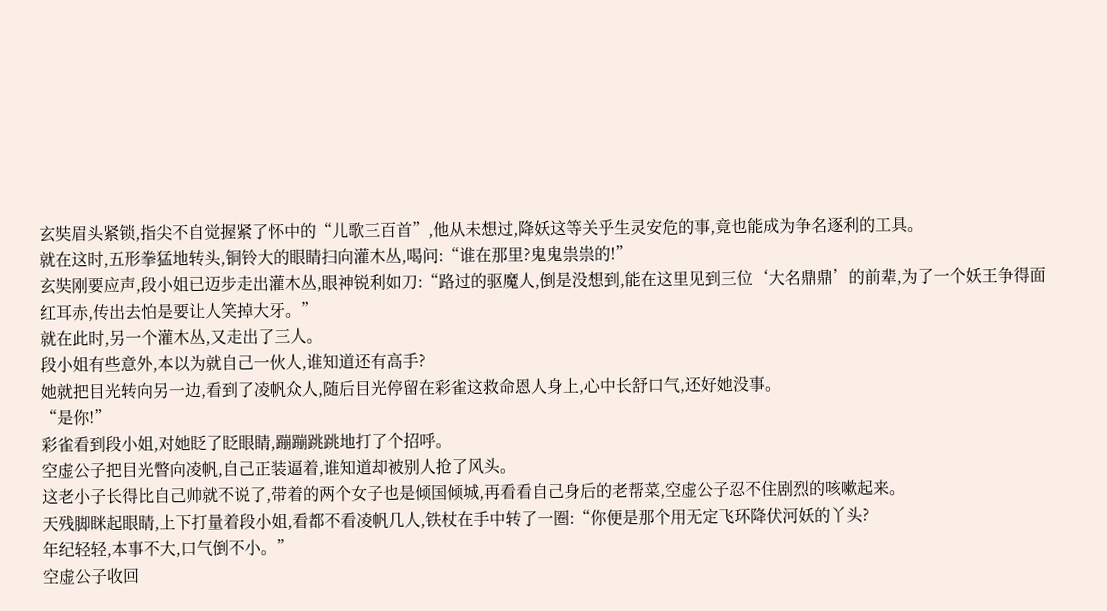玄奘眉头紧锁,指尖不自觉握紧了怀中的“儿歌三百首”,他从未想过,降妖这等关乎生灵安危的事,竟也能成为争名逐利的工具。
就在这时,五形拳猛地转头,铜铃大的眼睛扫向灌木丛,喝问:“谁在那里?鬼鬼祟祟的!”
玄奘刚要应声,段小姐已迈步走出灌木丛,眼神锐利如刀:“路过的驱魔人,倒是没想到,能在这里见到三位‘大名鼎鼎’的前辈,为了一个妖王争得面红耳赤,传出去怕是要让人笑掉大牙。”
就在此时,另一个灌木丛,又走出了三人。
段小姐有些意外,本以为就自己一伙人,谁知道还有高手?
她就把目光转向另一边,看到了凌帆众人,随后目光停留在彩雀这救命恩人身上,心中长舒口气,还好她没事。
“是你!”
彩雀看到段小姐,对她眨了眨眼睛,蹦蹦跳跳地打了个招呼。
空虚公子把目光瞥向凌帆,自己正装逼着,谁知道却被别人抢了风头。
这老小子长得比自己帅就不说了,带着的两个女子也是倾国倾城,再看看自己身后的老帮菜,空虚公子忍不住剧烈的咳嗽起来。
天残脚眯起眼睛,上下打量着段小姐,看都不看凌帆几人,铁杖在手中转了一圈:“你便是那个用无定飞环降伏河妖的丫头?
年纪轻轻,本事不大,口气倒不小。”
空虚公子收回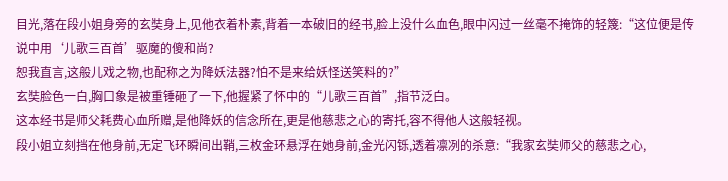目光,落在段小姐身旁的玄奘身上,见他衣着朴素,背着一本破旧的经书,脸上没什么血色,眼中闪过一丝毫不掩饰的轻篾:“这位便是传说中用‘儿歌三百首’驱魔的傻和尚?
恕我直言,这般儿戏之物,也配称之为降妖法器?怕不是来给妖怪送笑料的?”
玄奘脸色一白,胸口象是被重锤砸了一下,他握紧了怀中的“儿歌三百首”,指节泛白。
这本经书是师父耗费心血所赠,是他降妖的信念所在,更是他慈悲之心的寄托,容不得他人这般轻视。
段小姐立刻挡在他身前,无定飞环瞬间出鞘,三枚金环悬浮在她身前,金光闪铄,透着凛冽的杀意:“我家玄奘师父的慈悲之心,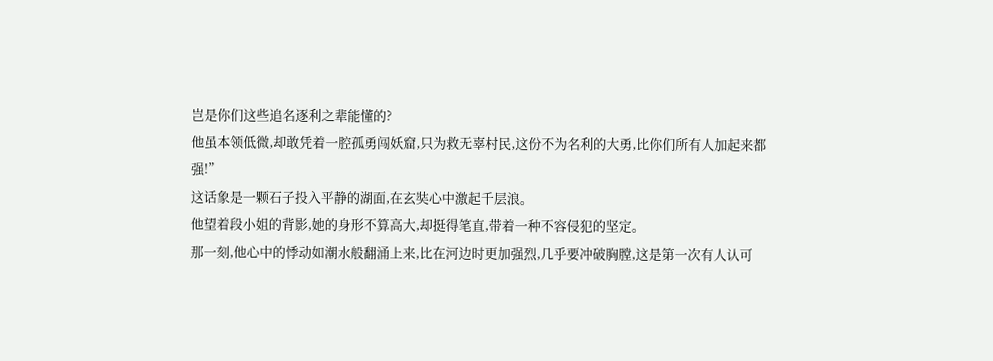岂是你们这些追名逐利之辈能懂的?
他虽本领低微,却敢凭着一腔孤勇闯妖窟,只为救无辜村民,这份不为名利的大勇,比你们所有人加起来都强!”
这话象是一颗石子投入平静的湖面,在玄奘心中激起千层浪。
他望着段小姐的背影,她的身形不算高大,却挺得笔直,带着一种不容侵犯的坚定。
那一刻,他心中的悸动如潮水般翻涌上来,比在河边时更加强烈,几乎要冲破胸膛,这是第一次有人认可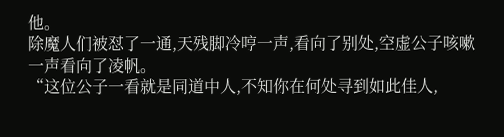他。
除魔人们被怼了一通,天残脚冷哼一声,看向了别处,空虚公子咳嗽一声看向了凌帆。
“这位公子一看就是同道中人,不知你在何处寻到如此佳人,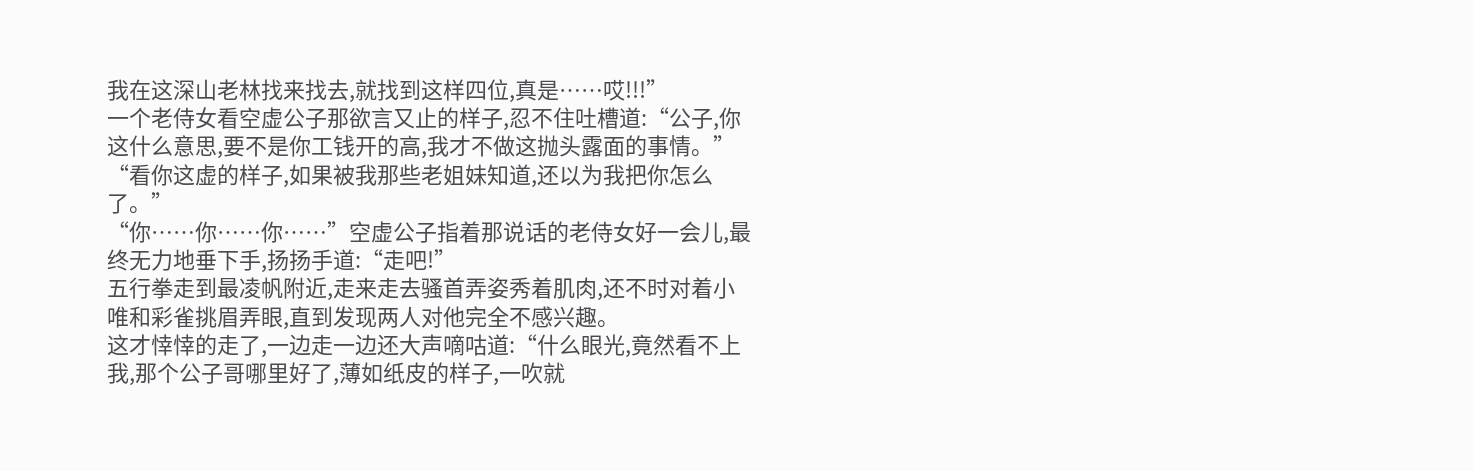我在这深山老林找来找去,就找到这样四位,真是……哎!!!”
一个老侍女看空虚公子那欲言又止的样子,忍不住吐槽道:“公子,你这什么意思,要不是你工钱开的高,我才不做这抛头露面的事情。”
“看你这虚的样子,如果被我那些老姐妹知道,还以为我把你怎么了。”
“你……你……你……”空虚公子指着那说话的老侍女好一会儿,最终无力地垂下手,扬扬手道:“走吧!”
五行拳走到最凌帆附近,走来走去骚首弄姿秀着肌肉,还不时对着小唯和彩雀挑眉弄眼,直到发现两人对他完全不感兴趣。
这才悻悻的走了,一边走一边还大声嘀咕道:“什么眼光,竟然看不上我,那个公子哥哪里好了,薄如纸皮的样子,一吹就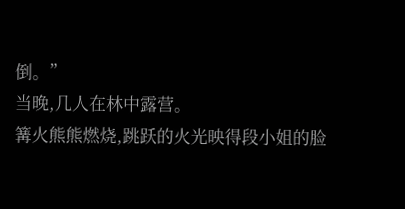倒。”
当晚,几人在林中露营。
篝火熊熊燃烧,跳跃的火光映得段小姐的脸